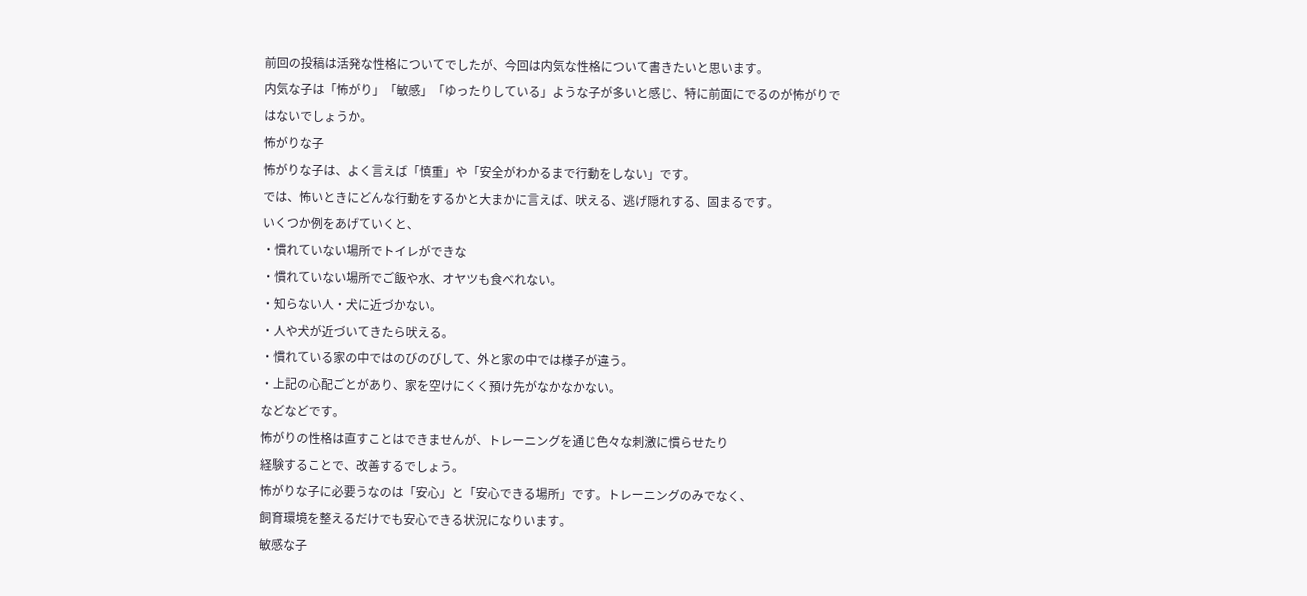前回の投稿は活発な性格についてでしたが、今回は内気な性格について書きたいと思います。
内気な子は「怖がり」「敏感」「ゆったりしている」ような子が多いと感じ、特に前面にでるのが怖がりではないでしょうか。
怖がりな子
怖がりな子は、よく言えば「慎重」や「安全がわかるまで行動をしない」です。
では、怖いときにどんな行動をするかと大まかに言えば、吠える、逃げ隠れする、固まるです。
いくつか例をあげていくと、
・慣れていない場所でトイレができな
・慣れていない場所でご飯や水、オヤツも食べれない。
・知らない人・犬に近づかない。
・人や犬が近づいてきたら吠える。
・慣れている家の中ではのびのびして、外と家の中では様子が違う。
・上記の心配ごとがあり、家を空けにくく預け先がなかなかない。
などなどです。
怖がりの性格は直すことはできませんが、トレーニングを通じ色々な刺激に慣らせたり
経験することで、改善するでしょう。
怖がりな子に必要うなのは「安心」と「安心できる場所」です。トレーニングのみでなく、
飼育環境を整えるだけでも安心できる状況になりいます。
敏感な子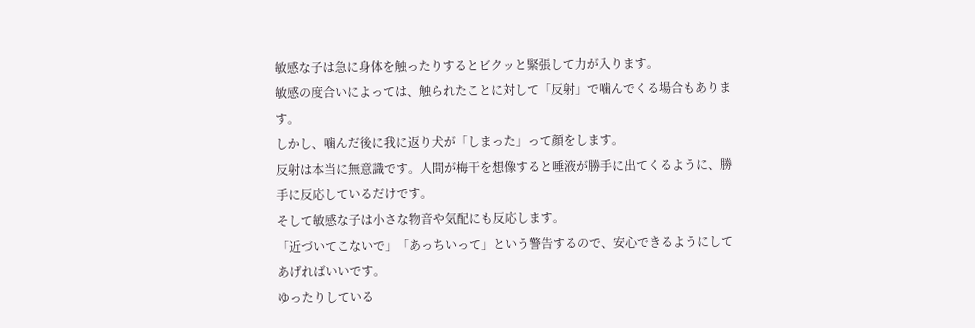敏感な子は急に身体を触ったりするとビクッと緊張して力が入ります。
敏感の度合いによっては、触られたことに対して「反射」で噛んでくる場合もあります。
しかし、噛んだ後に我に返り犬が「しまった」って顔をします。
反射は本当に無意識です。人間が梅干を想像すると唾液が勝手に出てくるように、勝手に反応しているだけです。
そして敏感な子は小さな物音や気配にも反応します。
「近づいてこないで」「あっちいって」という警告するので、安心できるようにしてあげればいいです。
ゆったりしている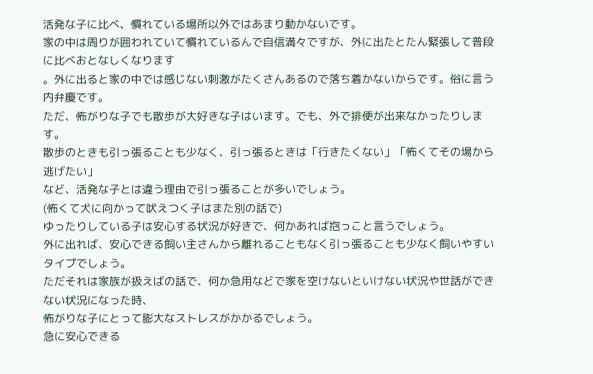活発な子に比べ、慣れている場所以外ではあまり動かないです。
家の中は周りが囲われていて慣れているんで自信満々ですが、外に出たとたん緊張して普段に比べおとなしくなります
。外に出ると家の中では感じない刺激がたくさんあるので落ち着かないからです。俗に言う内弁慶です。
ただ、怖がりな子でも散歩が大好きな子はいます。でも、外で排便が出来なかったりします。
散歩のときも引っ張ることも少なく、引っ張るときは「行きたくない」「怖くてその場から逃げたい」
など、活発な子とは違う理由で引っ張ることが多いでしょう。
(怖くて犬に向かって吠えつく子はまた別の話で)
ゆったりしている子は安心する状況が好きで、何かあれば抱っこと言うでしょう。
外に出れば、安心できる飼い主さんから離れることもなく引っ張ることも少なく飼いやすいタイプでしょう。
ただそれは家族が扱えばの話で、何か急用などで家を空けないといけない状況や世話ができない状況になった時、
怖がりな子にとって膨大なストレスがかかるでしょう。
急に安心できる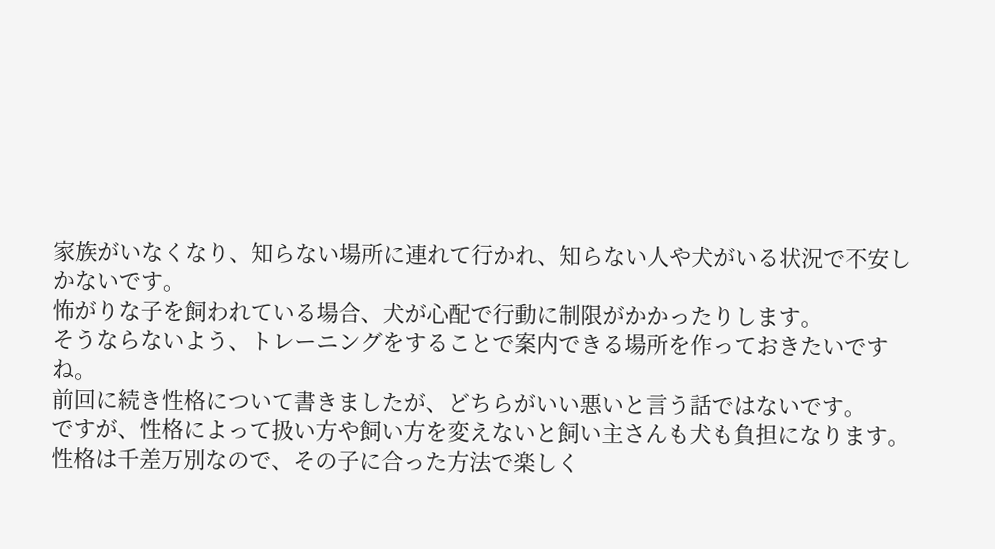家族がいなくなり、知らない場所に連れて行かれ、知らない人や犬がいる状況で不安しかないです。
怖がりな子を飼われている場合、犬が心配で行動に制限がかかったりします。
そうならないよう、トレーニングをすることで案内できる場所を作っておきたいですね。
前回に続き性格について書きましたが、どちらがいい悪いと言う話ではないです。
ですが、性格によって扱い方や飼い方を変えないと飼い主さんも犬も負担になります。
性格は千差万別なので、その子に合った方法で楽しく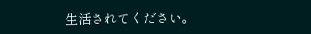生活されてください。